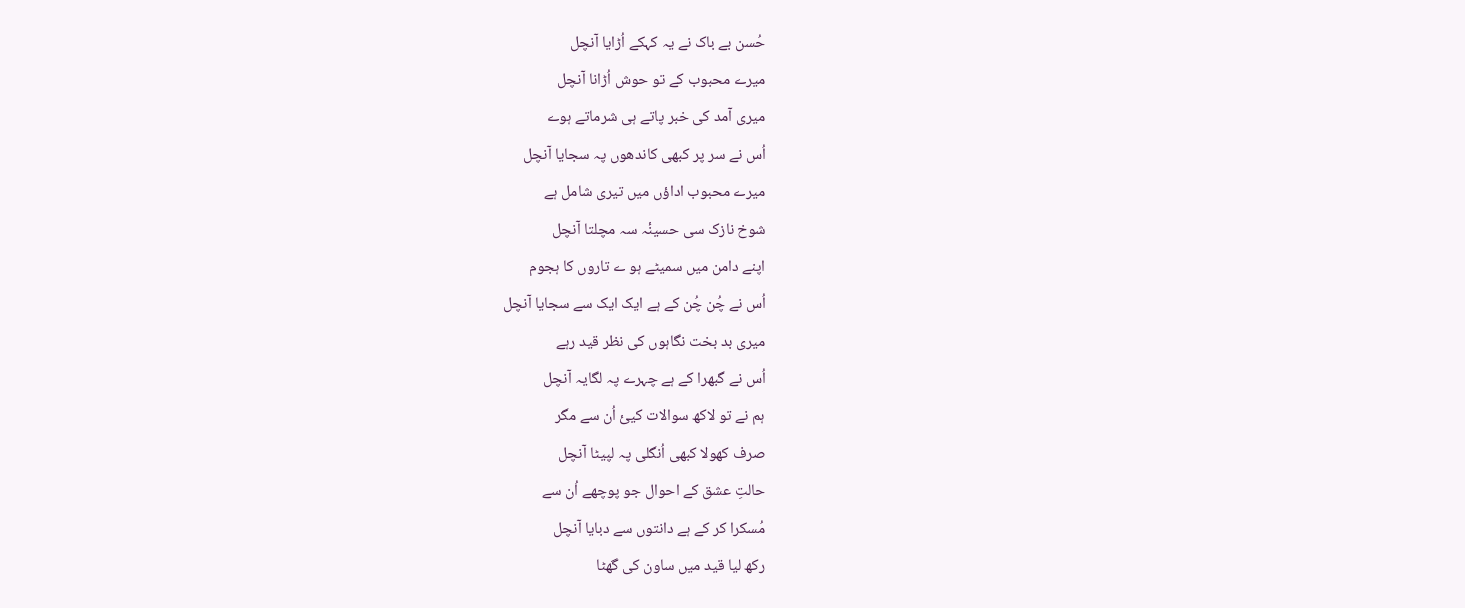حُسن بے باک نے یہ کہکے اُڑایا آنچل
میرے محبوب کے تو حوش اُڑانا آنچل
میری آمد کی خبر پاتے ہی شرماتے ہوے
اُس نے سر پر کبھی کاندھوں پہ سجایا آنچل
میرے محبوب اداؤں میں تیری شامل ہے
شوخ نازک سی حسینٔہ سہ مچلتا آنچل
اپنے دامن میں سمیٹے ہو ے تاروں کا ہجوم
اُس نے چُن چُن کے ہے ایک ایک سے سجایا آنچل
میری بد بخت نگاہوں کی نظر قید رہے
اُس نے گبھرا کے ہے چہرے پہ لگایہ آنچل
ہم نے تو لاکھ سوالات کییٔ اُن سے مگر
صرف کھولا کبھی اُنگلی پہ لپیٹا آنچل
حالتِ عشق کے احوال جو پوچھے اُن سے
مُسکرا کر کے ہے دانتوں سے دبایا آنچل
رکھ لیا قید میں ساون کی گھٹا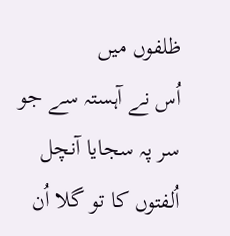ظلفوں میں
اُس نے آہستہ سے جو سر پہ سجایا آنچل
اُلفتوں کا تو گلا اُن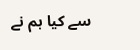سے کیا ہم نے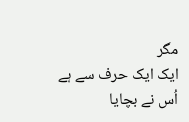مگر
ایک ایک حرف سے ہے اُس نے بچایا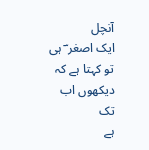آنچل
ایک اصغر ؔ ہی تو کہتا ہے کہ دیکھوں اب تک
ہے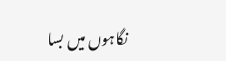نگاہوں میں بسا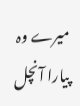میرے وہ پیارا آنچل